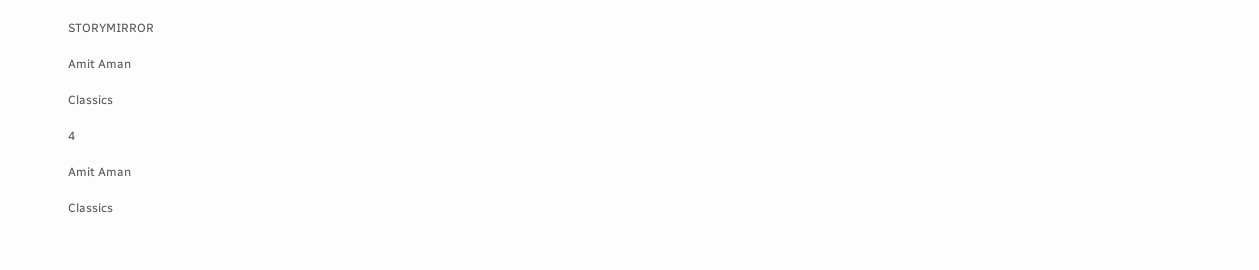STORYMIRROR

Amit Aman

Classics

4

Amit Aman

Classics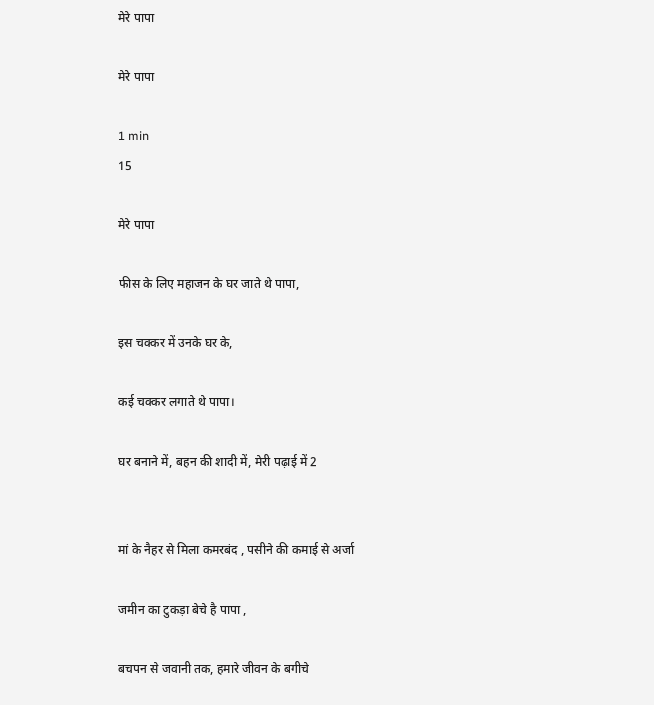मेरे पापा

मेरे पापा

1 min
15

मेरे पापा

फीस के लिए महाजन के घर जाते थे पापा,

इस चक्कर में उनके घर के,

कई चक्कर लगाते थे पापा।

घर बनाने में, बहन की शादी में, मेरी पढ़ाई में 2


मां के नैहर से मिला कमरबंद , पसीने की कमाई से अर्जा

जमीन का टुकड़ा बेचे है पापा ,

बचपन से जवानी तक, हमारे जीवन के बगीचे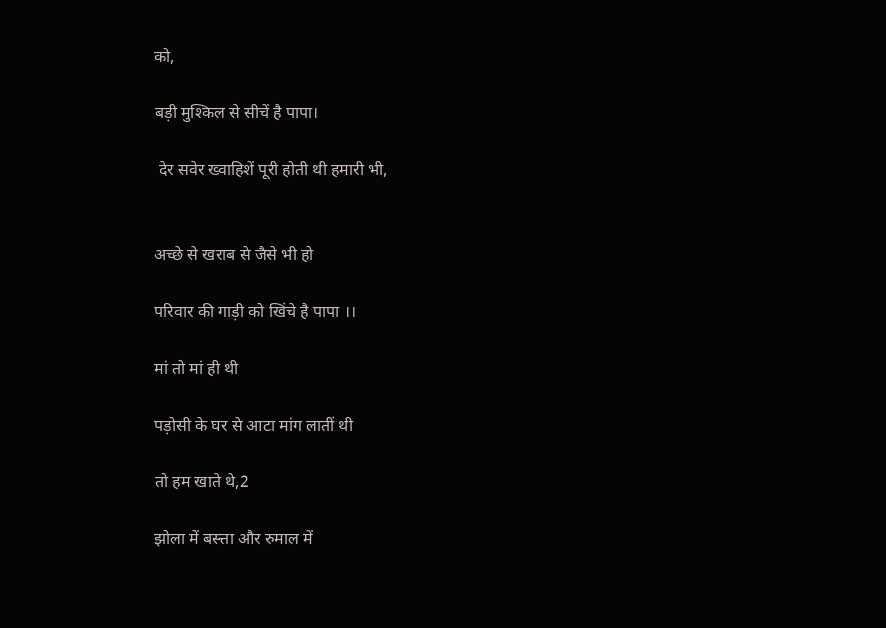को,

बड़ी मुश्किल से सीचें है पापा।

 देर सवेर ख्वाहिशें पूरी होती थी हमारी भी,


अच्छे से खराब से जैसे भी हो

परिवार की गाड़ी को खिंचे है पापा ।।

मां तो मां ही थी

पड़ोसी के घर से आटा मांग लातीं थी

तो हम खाते थे,2

झोला में बस्त्ता और रुमाल में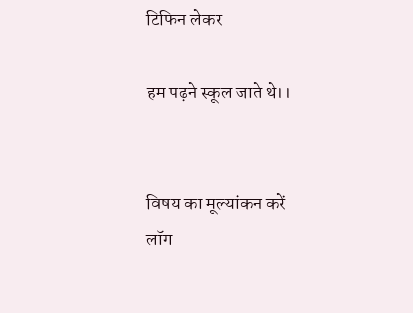टिफिन लेकर

हम पढ़ने स्कूल जाते थे।।


विषय का मूल्यांकन करें
लॉग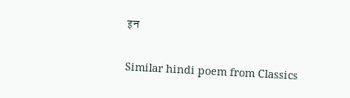इन

Similar hindi poem from Classics